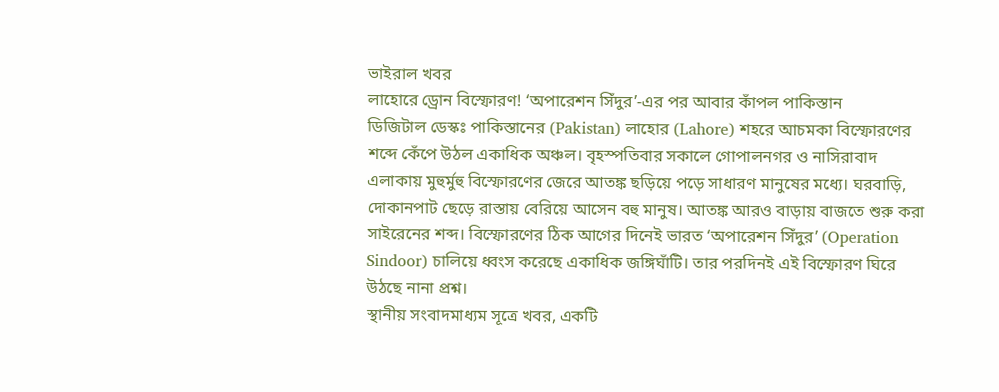ভাইরাল খবর
লাহোরে ড্রোন বিস্ফোরণ! ‘অপারেশন সিঁদুর’-এর পর আবার কাঁপল পাকিস্তান
ডিজিটাল ডেস্কঃ পাকিস্তানের (Pakistan) লাহোর (Lahore) শহরে আচমকা বিস্ফোরণের শব্দে কেঁপে উঠল একাধিক অঞ্চল। বৃহস্পতিবার সকালে গোপালনগর ও নাসিরাবাদ এলাকায় মুহুর্মুহু বিস্ফোরণের জেরে আতঙ্ক ছড়িয়ে পড়ে সাধারণ মানুষের মধ্যে। ঘরবাড়ি, দোকানপাট ছেড়ে রাস্তায় বেরিয়ে আসেন বহু মানুষ। আতঙ্ক আরও বাড়ায় বাজতে শুরু করা সাইরেনের শব্দ। বিস্ফোরণের ঠিক আগের দিনেই ভারত ‘অপারেশন সিঁদুর’ (Operation Sindoor) চালিয়ে ধ্বংস করেছে একাধিক জঙ্গিঘাঁটি। তার পরদিনই এই বিস্ফোরণ ঘিরে উঠছে নানা প্রশ্ন।
স্থানীয় সংবাদমাধ্যম সূত্রে খবর, একটি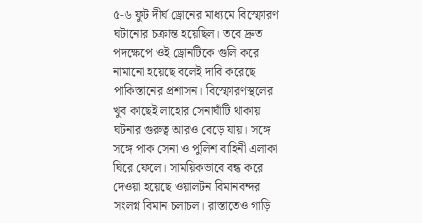৫-৬ ফুট দীর্ঘ ড্রোনের মাধ্যমে বিস্ফোরণ ঘটানোর চক্রান্ত হয়েছিল। তবে দ্রুত পদক্ষেপে ওই ড্রোনটিকে গুলি করে নামানো হয়েছে বলেই দাবি করেছে পাকিস্তানের প্রশাসন। বিস্ফোরণস্থলের খুব কাছেই লাহোর সেনাঘাঁটি থাকায় ঘটনার গুরুত্ব আরও বেড়ে যায়। সঙ্গে সঙ্গে পাক সেনা ও পুলিশ বাহিনী এলাকা ঘিরে ফেলে। সাময়িকভাবে বন্ধ করে দেওয়া হয়েছে ওয়ালটন বিমানবন্দর সংলগ্ন বিমান চলাচল। রাস্তাতেও গাড়ি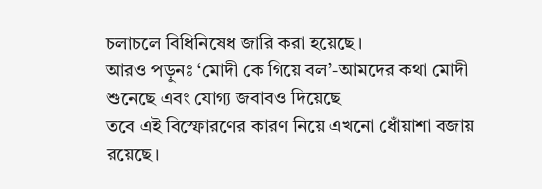চলাচলে বিধিনিষেধ জারি করা হয়েছে।
আরও পড়ুনঃ ‘মোদী কে গিয়ে বল’-আমদের কথা মোদী শুনেছে এবং যোগ্য জবাবও দিয়েছে
তবে এই বিস্ফোরণের কারণ নিয়ে এখনো ধোঁয়াশা বজায় রয়েছে।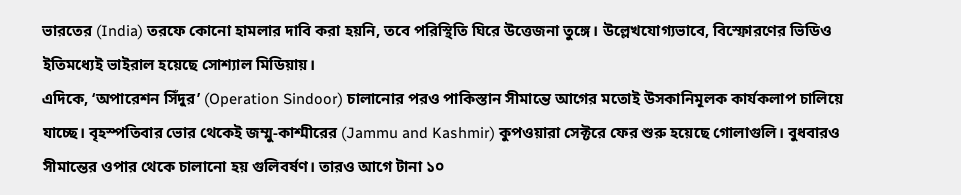ভারতের (India) তরফে কোনো হামলার দাবি করা হয়নি, তবে পরিস্থিতি ঘিরে উত্তেজনা তুঙ্গে। উল্লেখযোগ্যভাবে, বিস্ফোরণের ভিডিও ইতিমধ্যেই ভাইরাল হয়েছে সোশ্যাল মিডিয়ায়।
এদিকে, ‘অপারেশন সিঁদুর’ (Operation Sindoor) চালানোর পরও পাকিস্তান সীমান্তে আগের মতোই উসকানিমূলক কার্যকলাপ চালিয়ে যাচ্ছে। বৃহস্পতিবার ভোর থেকেই জম্মু-কাশ্মীরের (Jammu and Kashmir) কুপওয়ারা সেক্টরে ফের শুরু হয়েছে গোলাগুলি। বুধবারও সীমান্তের ওপার থেকে চালানো হয় গুলিবর্ষণ। তারও আগে টানা ১০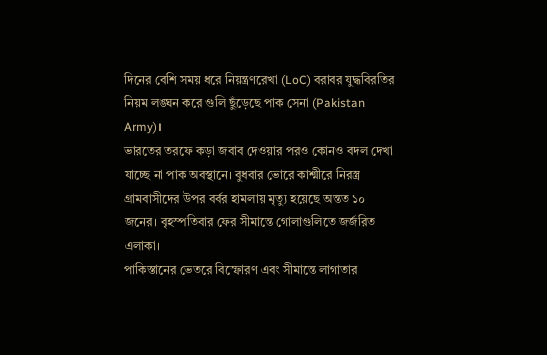দিনের বেশি সময় ধরে নিয়ন্ত্রণরেখা (LoC) বরাবর যুদ্ধবিরতির নিয়ম লঙ্ঘন করে গুলি ছুঁড়েছে পাক সেনা (Pakistan Army)।
ভারতের তরফে কড়া জবাব দেওয়ার পরও কোনও বদল দেখা যাচ্ছে না পাক অবস্থানে। বুধবার ভোরে কাশ্মীরে নিরস্ত্র গ্রামবাসীদের উপর বর্বর হামলায় মৃত্যু হয়েছে অন্তত ১০ জনের। বৃহস্পতিবার ফের সীমান্তে গোলাগুলিতে জর্জরিত এলাকা।
পাকিস্তানের ভেতরে বিস্ফোরণ এবং সীমান্তে লাগাতার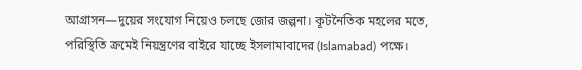আগ্রাসন—দুয়ের সংযোগ নিয়েও চলছে জোর জল্পনা। কূটনৈতিক মহলের মতে, পরিস্থিতি ক্রমেই নিয়ন্ত্রণের বাইরে যাচ্ছে ইসলামাবাদের (Islamabad) পক্ষে।